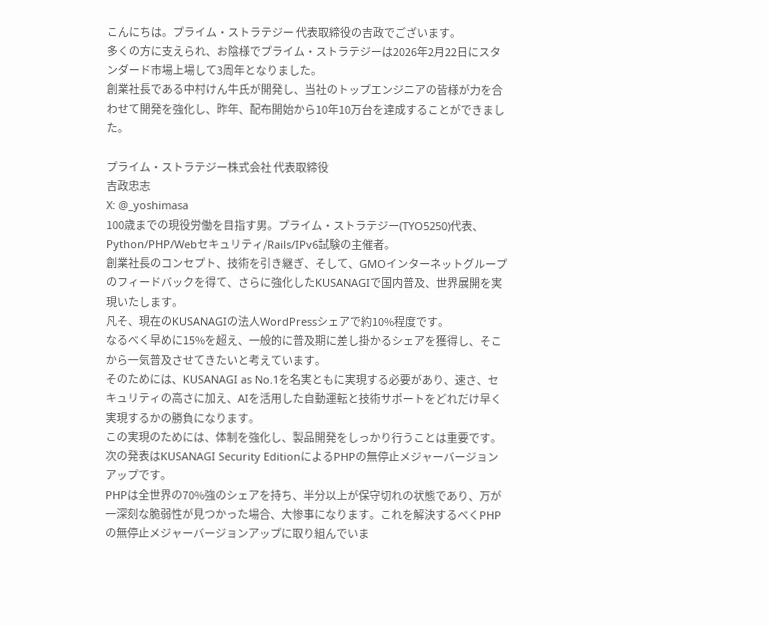こんにちは。プライム・ストラテジー 代表取締役の吉政でございます。
多くの方に支えられ、お陰様でプライム・ストラテジーは2026年2月22日にスタンダード市場上場して3周年となりました。
創業社長である中村けん牛氏が開発し、当社のトップエンジニアの皆様が力を合わせて開発を強化し、昨年、配布開始から10年10万台を達成することができました。

プライム・ストラテジー株式会社 代表取締役
吉政忠志
X: @_yoshimasa
100歳までの現役労働を目指す男。プライム・ストラテジー(TYO5250)代表、Python/PHP/Webセキュリティ/Rails/IPv6試験の主催者。
創業社長のコンセプト、技術を引き継ぎ、そして、GMOインターネットグループのフィードバックを得て、さらに強化したKUSANAGIで国内普及、世界展開を実現いたします。
凡そ、現在のKUSANAGIの法人WordPressシェアで約10%程度です。
なるべく早めに15%を超え、一般的に普及期に差し掛かるシェアを獲得し、そこから一気普及させてきたいと考えています。
そのためには、KUSANAGI as No.1を名実ともに実現する必要があり、速さ、セキュリティの高さに加え、AIを活用した自動運転と技術サポートをどれだけ早く実現するかの勝負になります。
この実現のためには、体制を強化し、製品開発をしっかり行うことは重要です。
次の発表はKUSANAGI Security EditionによるPHPの無停止メジャーバージョンアップです。
PHPは全世界の70%強のシェアを持ち、半分以上が保守切れの状態であり、万が一深刻な脆弱性が見つかった場合、大惨事になります。これを解決するべくPHPの無停止メジャーバージョンアップに取り組んでいま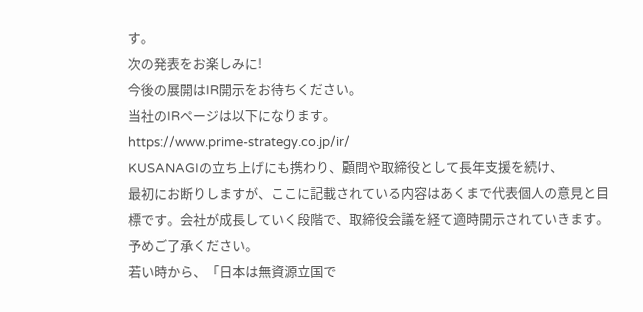す。
次の発表をお楽しみに!
今後の展開はIR開示をお待ちください。
当社のIRページは以下になります。
https://www.prime-strategy.co.jp/ir/
KUSANAGIの立ち上げにも携わり、顧問や取締役として長年支援を続け、
最初にお断りしますが、ここに記載されている内容はあくまで代表個人の意見と目標です。会社が成長していく段階で、取締役会議を経て適時開示されていきます。予めご了承ください。
若い時から、「日本は無資源立国で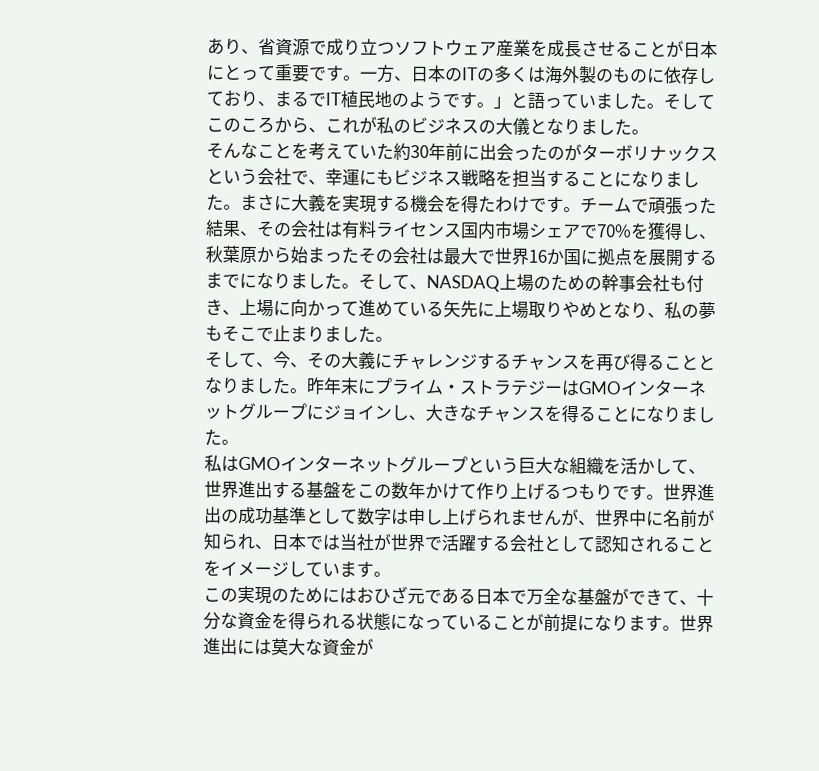あり、省資源で成り立つソフトウェア産業を成長させることが日本にとって重要です。一方、日本のITの多くは海外製のものに依存しており、まるでIT植民地のようです。」と語っていました。そしてこのころから、これが私のビジネスの大儀となりました。
そんなことを考えていた約30年前に出会ったのがターボリナックスという会社で、幸運にもビジネス戦略を担当することになりました。まさに大義を実現する機会を得たわけです。チームで頑張った結果、その会社は有料ライセンス国内市場シェアで70%を獲得し、秋葉原から始まったその会社は最大で世界16か国に拠点を展開するまでになりました。そして、NASDAQ上場のための幹事会社も付き、上場に向かって進めている矢先に上場取りやめとなり、私の夢もそこで止まりました。
そして、今、その大義にチャレンジするチャンスを再び得ることとなりました。昨年末にプライム・ストラテジーはGMOインターネットグループにジョインし、大きなチャンスを得ることになりました。
私はGMOインターネットグループという巨大な組織を活かして、世界進出する基盤をこの数年かけて作り上げるつもりです。世界進出の成功基準として数字は申し上げられませんが、世界中に名前が知られ、日本では当社が世界で活躍する会社として認知されることをイメージしています。
この実現のためにはおひざ元である日本で万全な基盤ができて、十分な資金を得られる状態になっていることが前提になります。世界進出には莫大な資金が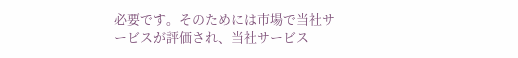必要です。そのためには市場で当社サービスが評価され、当社サービス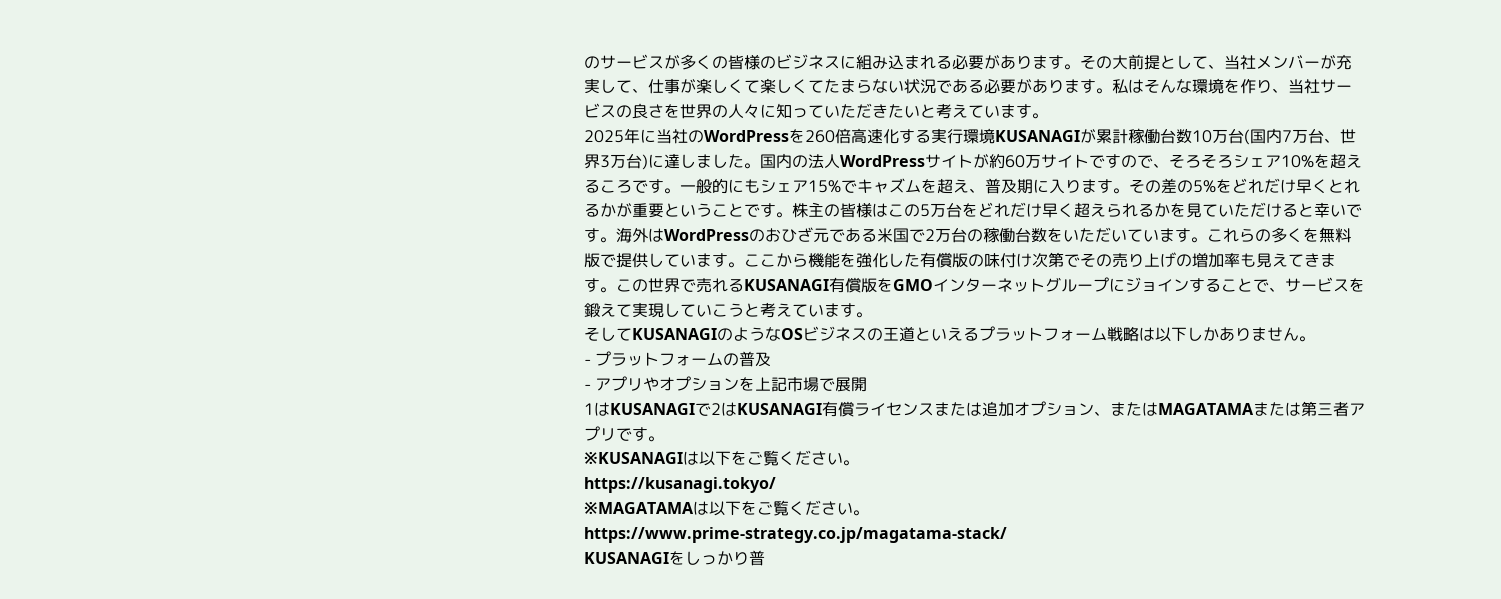のサービスが多くの皆様のビジネスに組み込まれる必要があります。その大前提として、当社メンバーが充実して、仕事が楽しくて楽しくてたまらない状況である必要があります。私はそんな環境を作り、当社サービスの良さを世界の人々に知っていただきたいと考えています。
2025年に当社のWordPressを260倍高速化する実行環境KUSANAGIが累計稼働台数10万台(国内7万台、世界3万台)に達しました。国内の法人WordPressサイトが約60万サイトですので、そろそろシェア10%を超えるころです。一般的にもシェア15%でキャズムを超え、普及期に入ります。その差の5%をどれだけ早くとれるかが重要ということです。株主の皆様はこの5万台をどれだけ早く超えられるかを見ていただけると幸いです。海外はWordPressのおひざ元である米国で2万台の稼働台数をいただいています。これらの多くを無料版で提供しています。ここから機能を強化した有償版の味付け次第でその売り上げの増加率も見えてきます。この世界で売れるKUSANAGI有償版をGMOインターネットグループにジョインすることで、サービスを鍛えて実現していこうと考えています。
そしてKUSANAGIのようなOSビジネスの王道といえるプラットフォーム戦略は以下しかありません。
- プラットフォームの普及
- アプリやオプションを上記市場で展開
1はKUSANAGIで2はKUSANAGI有償ライセンスまたは追加オプション、またはMAGATAMAまたは第三者アプリです。
※KUSANAGIは以下をご覧ください。
https://kusanagi.tokyo/
※MAGATAMAは以下をご覧ください。
https://www.prime-strategy.co.jp/magatama-stack/
KUSANAGIをしっかり普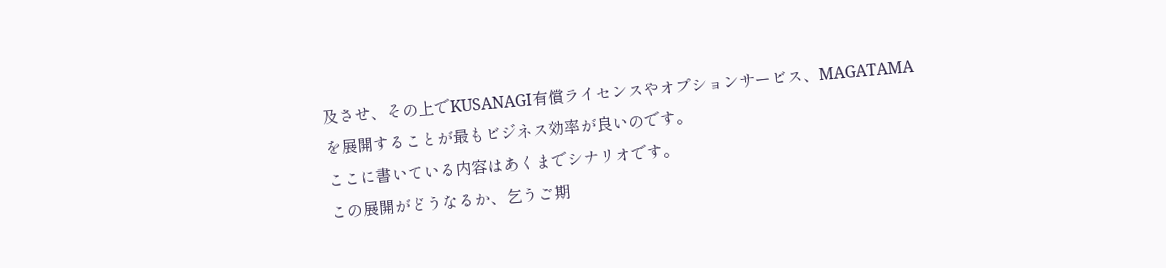及させ、その上でKUSANAGI有償ライセンスやオプションサービス、MAGATAMAを展開することが最もビジネス効率が良いのです。
ここに書いている内容はあくまでシナリオです。
この展開がどうなるか、乞うご期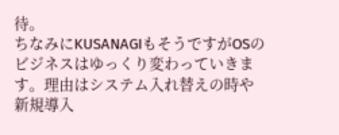待。
ちなみにKUSANAGIもそうですがOSのビジネスはゆっくり変わっていきます。理由はシステム入れ替えの時や新規導入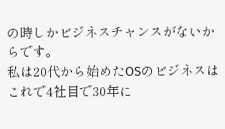の時しかビジネスチャンスがないからです。
私は20代から始めたOSのビジネスはこれで4社目で30年に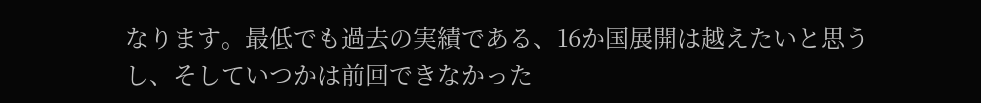なります。最低でも過去の実績である、16か国展開は越えたいと思うし、そしていつかは前回できなかった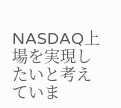NASDAQ上場を実現したいと考えていま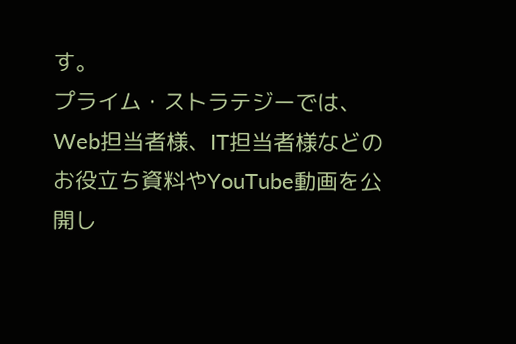す。
プライム・ストラテジーでは、Web担当者様、IT担当者様などの
お役立ち資料やYouTube動画を公開し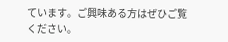ています。ご興味ある方はぜひご覧ください。